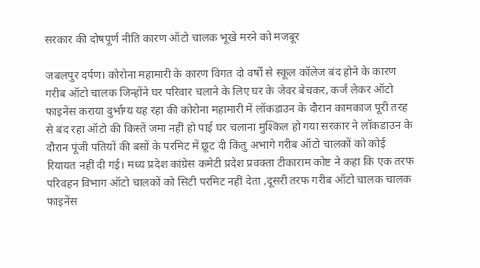सरकार की दोषपूर्ण नीति कारण ऑटो चालक भूखे मरने को मजबूर

जबलपुर दर्पण। कोरोना महामारी के कारण विगत दो वर्षों से स्कूल कॉलेज बंद होने के कारण गरीब ऑटो चालक जिन्होंने घर परिवार चलाने के लिए घर के जेवर बेचकर, कर्ज लेकर ऑटो फाइनेंस कराया दुर्भाग्य यह रहा की कोरोना महामारी में लॉकडाउन के दौरान कामकाज पूरी तरह से बंद रहा ऑटो की किस्तें जमा नहीं हो पाई घर चलाना मुश्किल हो गया सरकार ने लॉकडाउन के दौरान पूंजी पतियों की बसों के परमिट में छूट दी किंतु अभागे गरीब ऑटो चालकों को कोई रियायत नहीं दी गई। मध्य प्रदेश कांग्रेस कमेटी प्रदेश प्रवक्ता टीकाराम कोष्ट ने कहा कि एक तरफ परिवहन विभाग ऑटो चालकों को सिटी परमिट नहीं देता ,दूसरी तरफ गरीब ऑटो चालक चालक फाइनेंस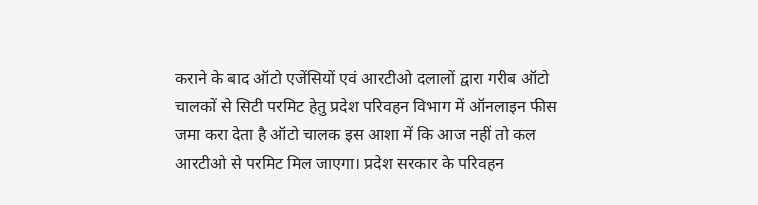कराने के बाद ऑटो एजेंसियों एवं आरटीओ दलालों द्वारा गरीब ऑटो चालकों से सिटी परमिट हेतु प्रदेश परिवहन विभाग में ऑनलाइन फीस जमा करा देता है ऑटो चालक इस आशा में कि आज नहीं तो कल आरटीओ से परमिट मिल जाएगा। प्रदेश सरकार के परिवहन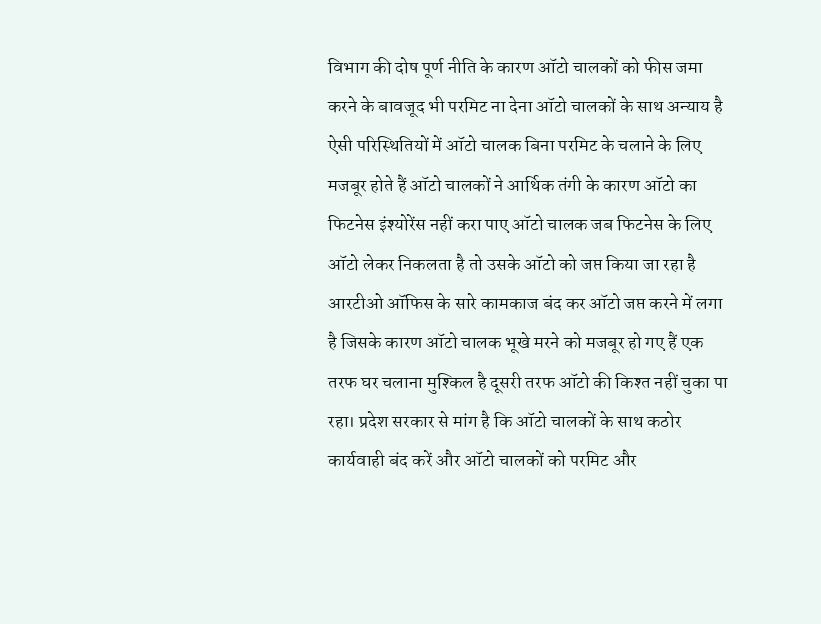विभाग की दोष पूर्ण नीति के कारण ऑटो चालकों को फीस जमा करने के बावजूद भी परमिट ना देना ऑटो चालकों के साथ अन्याय है ऐसी परिस्थितियों में ऑटो चालक बिना परमिट के चलाने के लिए मजबूर होते हैं ऑटो चालकों ने आर्थिक तंगी के कारण ऑटो का फिटनेस इंश्योरेंस नहीं करा पाए ऑटो चालक जब फिटनेस के लिए ऑटो लेकर निकलता है तो उसके ऑटो को जप्त किया जा रहा है आरटीओ ऑफिस के सारे कामकाज बंद कर ऑटो जप्त करने में लगा है जिसके कारण ऑटो चालक भूखे मरने को मजबूर हो गए हैं एक तरफ घर चलाना मुश्किल है दूसरी तरफ ऑटो की किश्त नहीं चुका पा रहा। प्रदेश सरकार से मांग है कि ऑटो चालकों के साथ कठोर कार्यवाही बंद करें और ऑटो चालकों को परमिट और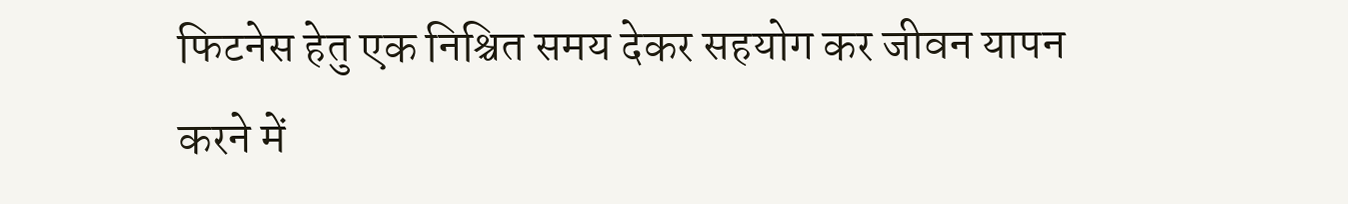फिटनेस हेतु एक निश्चित समय देकर सहयोग कर जीवन यापन करने में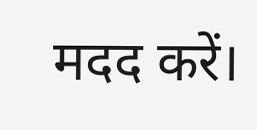मदद करें।